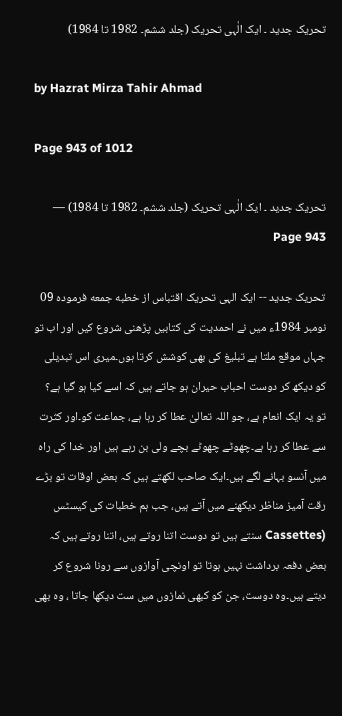تحریک جدید ۔ ایک الٰہی تحریک (جلد ششم۔ 1982 تا 1984)

by Hazrat Mirza Tahir Ahmad

Page 943 of 1012

تحریک جدید ۔ ایک الٰہی تحریک (جلد ششم۔ 1982 تا 1984) — Page 943

تحریک جدید -- ایک الہی تحریک اقتباس از خطبه جمعه فرموده 09 نومبر 1984ء میں نے احمدیت کی کتابیں پڑھنی شروع کیں اور اب تو جہاں موقع ملتا ہے تبلیغ کی بھی کوشش کرتا ہوں۔میری اس تبدیلی کو دیکھ کر دوست احباب حیران ہو جاتے ہیں کہ اسے کیا ہو گیا ہے؟ تو یہ ایک انعام ہے، جو اللہ تعالیٰ عطا کر رہا ہے، جماعت کو۔اور کثرت سے عطا کر رہا ہے۔چھوٹے چھوٹے بچے ولی بن رہے ہیں اور خدا کی راہ میں آنسو بہانے لگے ہیں۔ایک صاحب لکھتے ہیں کہ بعض اوقات تو بڑے رقت آمیز مناظر دیکھنے میں آتے ہیں، جب ہم خطبات کی کیسٹس (Cassettes سنتے ہیں تو دوست اتنا روتے ہیں، اتنا روتے ہیں کہ بعض دفعہ برداشت نہیں ہوتا تو اونچی آوازوں سے رونا شروع کر دیتے ہیں۔وہ دوست، جن کو کبھی نمازوں میں ست دیکھا جاتا ، وہ بھی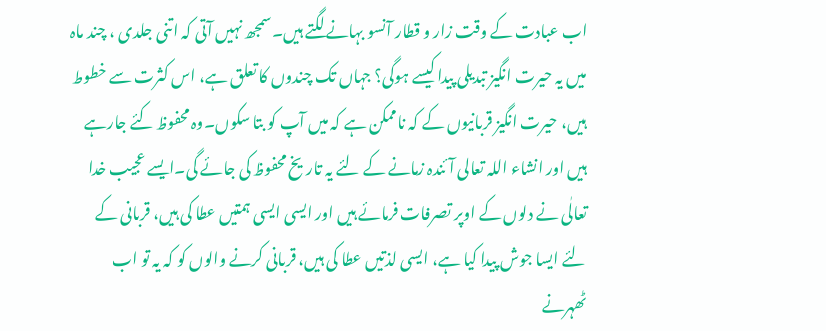اب عبادت کے وقت زار و قطار آنسو بہانے لگتے ہیں۔سمجھ نہیں آتی کہ اتنی جلدی ، چند ماہ میں یہ حیرت انگیز تبدیلی پیدا کیسے ہوگی؟ جہاں تک چندوں کا تعلق ہے، اس کثرت سے خطوط ہیں، حیرت انگیز قربانیوں کے کہ ناممکن ہے کہ میں آپ کو بتا سکوں۔وہ محفوظ کئے جارہے ہیں اور انشاء اللہ تعالی آئندہ زمانے کے لئے یہ تاریخ محفوظ کی جائے گی۔ایسے عجیب خدا تعالٰی نے دلوں کے اوپر تصرفات فرمائے ہیں اور ایسی ایسی ہمتیں عطا کی ہیں، قربانی کے لئے ایسا جوش پیدا کیا ہے، ایسی لذتیں عطا کی ہیں، قربانی کرنے والوں کو کہ یہ تو اب ٹھہرنے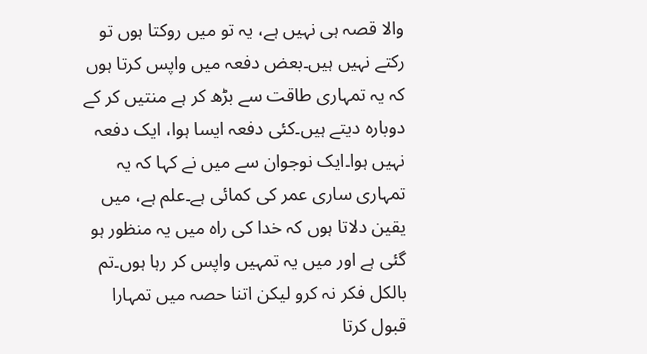والا قصہ ہی نہیں ہے، یہ تو میں روکتا ہوں تو رکتے نہیں ہیں۔بعض دفعہ میں واپس کرتا ہوں کہ یہ تمہاری طاقت سے بڑھ کر ہے منتیں کر کے دوبارہ دیتے ہیں۔کئی دفعہ ایسا ہوا، ایک دفعہ نہیں ہوا۔ایک نوجوان سے میں نے کہا کہ یہ تمہاری ساری عمر کی کمائی ہے۔علم ہے، میں یقین دلاتا ہوں کہ خدا کی راہ میں یہ منظور ہو گئی ہے اور میں یہ تمہیں واپس کر رہا ہوں۔تم بالکل فکر نہ کرو لیکن اتنا حصہ میں تمہارا قبول کرتا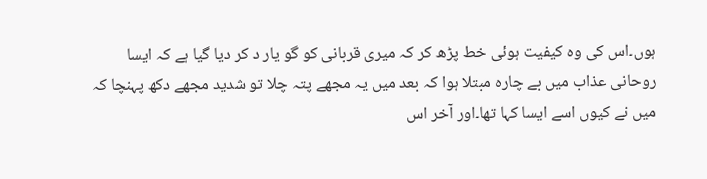ہوں۔اس کی وہ کیفیت ہوئی خط پڑھ کر کہ میری قربانی کو گو یار د کر دیا گیا ہے کہ ایسا روحانی عذاب میں بے چارہ مبتلا ہوا کہ بعد میں یہ مجھے پتہ چلا تو شدید مجھے دکھ پہنچا کہ میں نے کیوں اسے ایسا کہا تھا۔اور آخر اس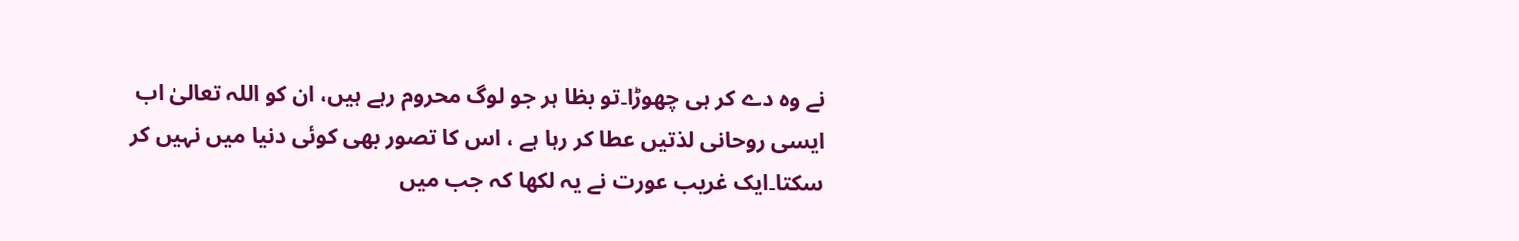نے وہ دے کر ہی چھوڑا۔تو بظا ہر جو لوگ محروم رہے ہیں، ان کو اللہ تعالیٰ اب ایسی روحانی لذتیں عطا کر رہا ہے ، اس کا تصور بھی کوئی دنیا میں نہیں کر سکتا۔ایک غریب عورت نے یہ لکھا کہ جب میں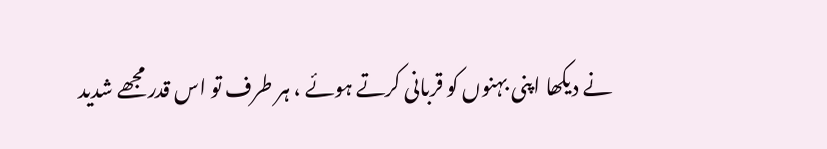نے دیکھا اپنی بہنوں کو قربانی کرتے ہوئے ، ہر طرف تو اس قدر مجھے شدید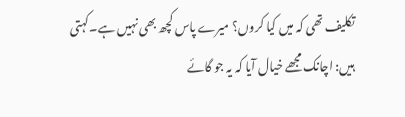تکلیف تھی کہ میں کیا کروں؟ میرے پاس کچھ بھی نہیں ہے۔کہتی ہیں: اچانک مجھے خیال آیا کہ یہ جو گائے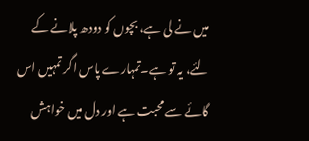میں نے لی ہے، بچوں کو دودھ پلانے کے لئے، یہ تو ہے۔تمہارے پاس اگر تمہیں اس گائے سے محبت ہے اور دل میں خواہش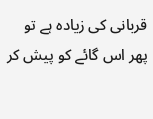قربانی کی زیادہ ہے تو پھر اس گائے کو پیش کر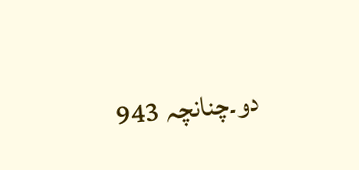دو۔چنانچہ 943